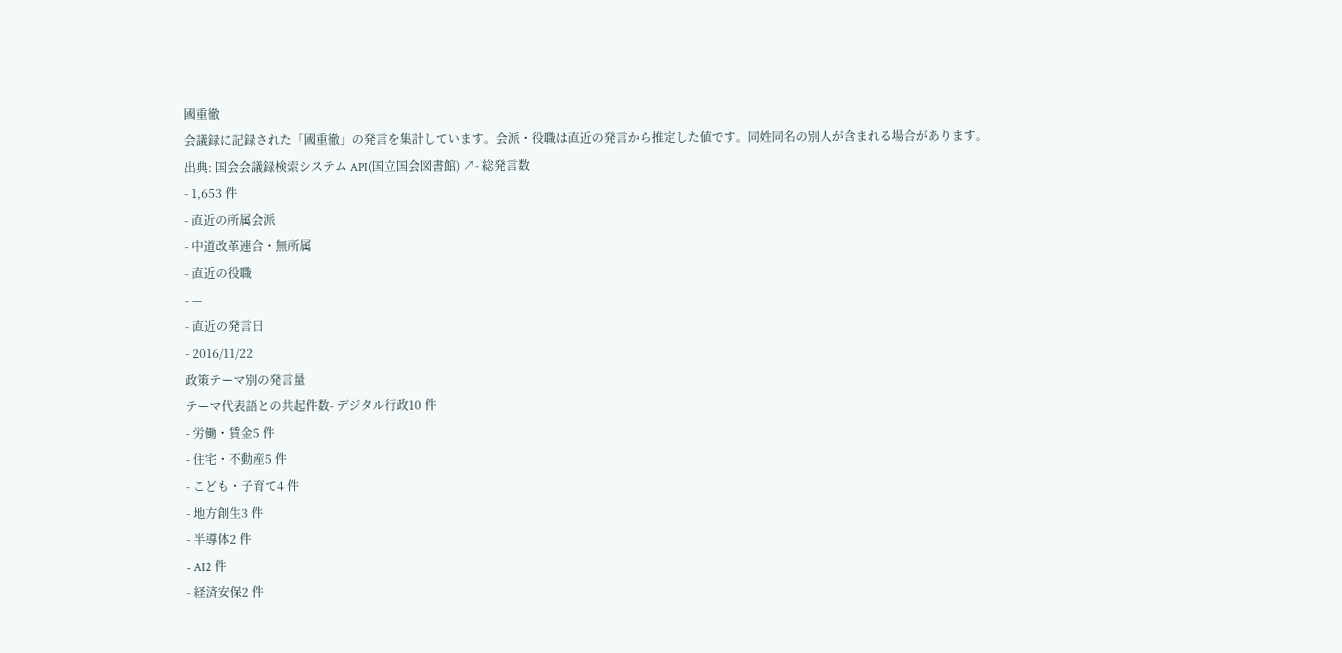國重徹
会議録に記録された「國重徹」の発言を集計しています。会派・役職は直近の発言から推定した値です。同姓同名の別人が含まれる場合があります。
出典: 国会会議録検索システム API(国立国会図書館) ↗- 総発言数
- 1,653 件
- 直近の所属会派
- 中道改革連合・無所属
- 直近の役職
- —
- 直近の発言日
- 2016/11/22
政策テーマ別の発言量
テーマ代表語との共起件数- デジタル行政10 件
- 労働・賃金5 件
- 住宅・不動産5 件
- こども・子育て4 件
- 地方創生3 件
- 半導体2 件
- AI2 件
- 経済安保2 件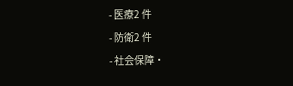- 医療2 件
- 防衛2 件
- 社会保障・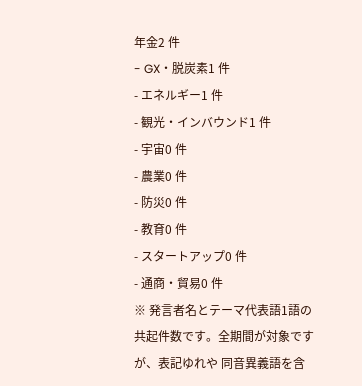年金2 件
- GX・脱炭素1 件
- エネルギー1 件
- 観光・インバウンド1 件
- 宇宙0 件
- 農業0 件
- 防災0 件
- 教育0 件
- スタートアップ0 件
- 通商・貿易0 件
※ 発言者名とテーマ代表語1語の共起件数です。全期間が対象ですが、表記ゆれや 同音異義語を含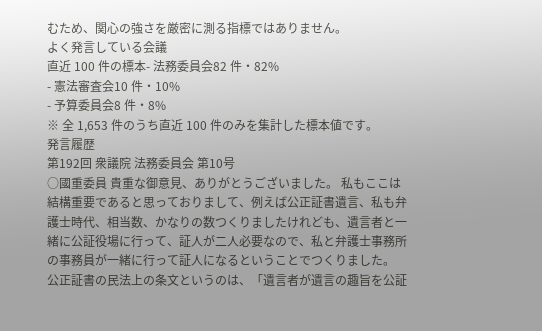むため、関心の強さを厳密に測る指標ではありません。
よく発言している会議
直近 100 件の標本- 法務委員会82 件・82%
- 憲法審査会10 件・10%
- 予算委員会8 件・8%
※ 全 1,653 件のうち直近 100 件のみを集計した標本値です。
発言履歴
第192回 衆議院 法務委員会 第10号
○國重委員 貴重な御意見、ありがとうございました。 私もここは結構重要であると思っておりまして、例えば公正証書遺言、私も弁護士時代、相当数、かなりの数つくりましたけれども、遺言者と一緒に公証役場に行って、証人が二人必要なので、私と弁護士事務所の事務員が一緒に行って証人になるということでつくりました。 公正証書の民法上の条文というのは、「遺言者が遺言の趣旨を公証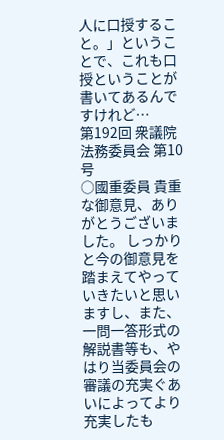人に口授すること。」ということで、これも口授ということが書いてあるんですけれど…
第192回 衆議院 法務委員会 第10号
○國重委員 貴重な御意見、ありがとうございました。 しっかりと今の御意見を踏まえてやっていきたいと思いますし、また、一問一答形式の解説書等も、やはり当委員会の審議の充実ぐあいによってより充実したも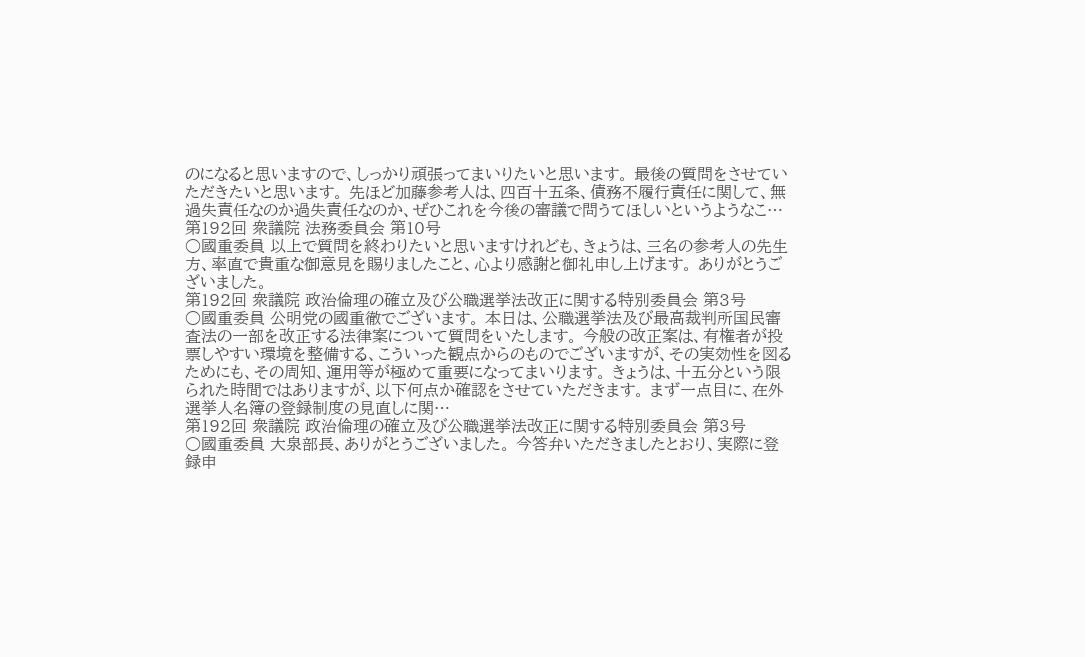のになると思いますので、しっかり頑張ってまいりたいと思います。 最後の質問をさせていただきたいと思います。 先ほど加藤参考人は、四百十五条、債務不履行責任に関して、無過失責任なのか過失責任なのか、ぜひこれを今後の審議で問うてほしいというようなこ…
第192回 衆議院 法務委員会 第10号
○國重委員 以上で質問を終わりたいと思いますけれども、きょうは、三名の参考人の先生方、率直で貴重な御意見を賜りましたこと、心より感謝と御礼申し上げます。 ありがとうございました。
第192回 衆議院 政治倫理の確立及び公職選挙法改正に関する特別委員会 第3号
○國重委員 公明党の國重徹でございます。 本日は、公職選挙法及び最高裁判所国民審査法の一部を改正する法律案について質問をいたします。 今般の改正案は、有権者が投票しやすい環境を整備する、こういった観点からのものでございますが、その実効性を図るためにも、その周知、運用等が極めて重要になってまいります。 きょうは、十五分という限られた時間ではありますが、以下何点か確認をさせていただきます。 まず一点目に、在外選挙人名簿の登録制度の見直しに関…
第192回 衆議院 政治倫理の確立及び公職選挙法改正に関する特別委員会 第3号
○國重委員 大泉部長、ありがとうございました。 今答弁いただきましたとおり、実際に登録申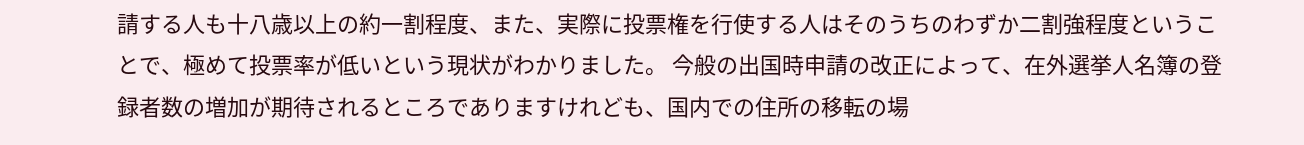請する人も十八歳以上の約一割程度、また、実際に投票権を行使する人はそのうちのわずか二割強程度ということで、極めて投票率が低いという現状がわかりました。 今般の出国時申請の改正によって、在外選挙人名簿の登録者数の増加が期待されるところでありますけれども、国内での住所の移転の場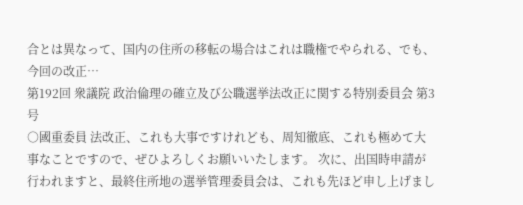合とは異なって、国内の住所の移転の場合はこれは職権でやられる、でも、今回の改正…
第192回 衆議院 政治倫理の確立及び公職選挙法改正に関する特別委員会 第3号
○國重委員 法改正、これも大事ですけれども、周知徹底、これも極めて大事なことですので、ぜひよろしくお願いいたします。 次に、出国時申請が行われますと、最終住所地の選挙管理委員会は、これも先ほど申し上げまし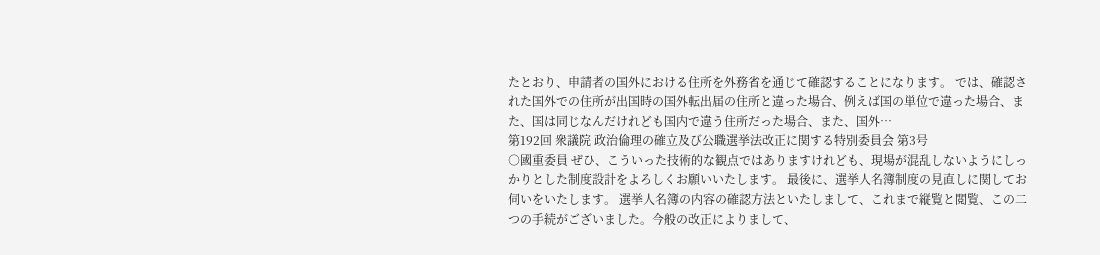たとおり、申請者の国外における住所を外務省を通じて確認することになります。 では、確認された国外での住所が出国時の国外転出届の住所と違った場合、例えば国の単位で違った場合、また、国は同じなんだけれども国内で違う住所だった場合、また、国外…
第192回 衆議院 政治倫理の確立及び公職選挙法改正に関する特別委員会 第3号
○國重委員 ぜひ、こういった技術的な観点ではありますけれども、現場が混乱しないようにしっかりとした制度設計をよろしくお願いいたします。 最後に、選挙人名簿制度の見直しに関してお伺いをいたします。 選挙人名簿の内容の確認方法といたしまして、これまで縦覧と閲覧、この二つの手続がございました。今般の改正によりまして、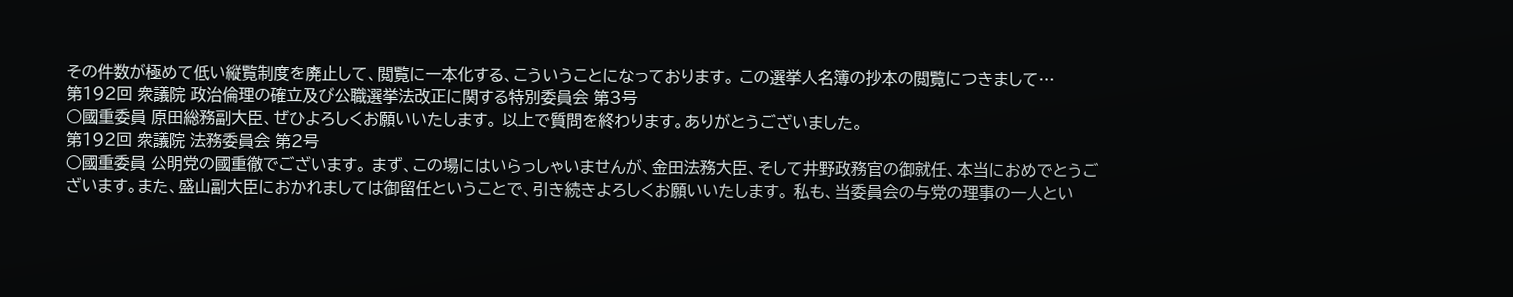その件数が極めて低い縦覧制度を廃止して、閲覧に一本化する、こういうことになっております。 この選挙人名簿の抄本の閲覧につきまして…
第192回 衆議院 政治倫理の確立及び公職選挙法改正に関する特別委員会 第3号
○國重委員 原田総務副大臣、ぜひよろしくお願いいたします。 以上で質問を終わります。ありがとうございました。
第192回 衆議院 法務委員会 第2号
○國重委員 公明党の國重徹でございます。 まず、この場にはいらっしゃいませんが、金田法務大臣、そして井野政務官の御就任、本当におめでとうございます。また、盛山副大臣におかれましては御留任ということで、引き続きよろしくお願いいたします。 私も、当委員会の与党の理事の一人とい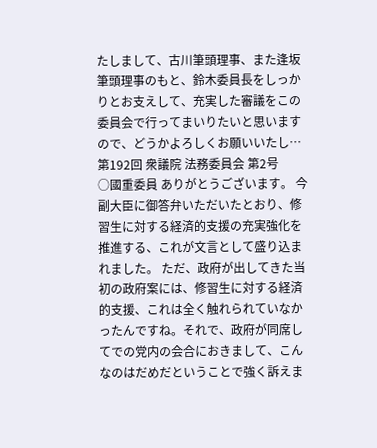たしまして、古川筆頭理事、また逢坂筆頭理事のもと、鈴木委員長をしっかりとお支えして、充実した審議をこの委員会で行ってまいりたいと思いますので、どうかよろしくお願いいたし…
第192回 衆議院 法務委員会 第2号
○國重委員 ありがとうございます。 今副大臣に御答弁いただいたとおり、修習生に対する経済的支援の充実強化を推進する、これが文言として盛り込まれました。 ただ、政府が出してきた当初の政府案には、修習生に対する経済的支援、これは全く触れられていなかったんですね。それで、政府が同席してでの党内の会合におきまして、こんなのはだめだということで強く訴えま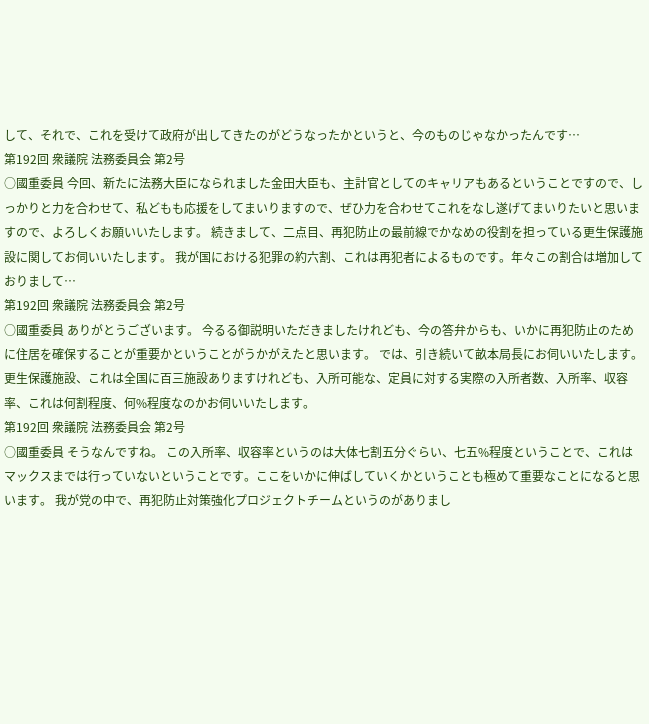して、それで、これを受けて政府が出してきたのがどうなったかというと、今のものじゃなかったんです…
第192回 衆議院 法務委員会 第2号
○國重委員 今回、新たに法務大臣になられました金田大臣も、主計官としてのキャリアもあるということですので、しっかりと力を合わせて、私どもも応援をしてまいりますので、ぜひ力を合わせてこれをなし遂げてまいりたいと思いますので、よろしくお願いいたします。 続きまして、二点目、再犯防止の最前線でかなめの役割を担っている更生保護施設に関してお伺いいたします。 我が国における犯罪の約六割、これは再犯者によるものです。年々この割合は増加しておりまして…
第192回 衆議院 法務委員会 第2号
○國重委員 ありがとうございます。 今るる御説明いただきましたけれども、今の答弁からも、いかに再犯防止のために住居を確保することが重要かということがうかがえたと思います。 では、引き続いて畝本局長にお伺いいたします。 更生保護施設、これは全国に百三施設ありますけれども、入所可能な、定員に対する実際の入所者数、入所率、収容率、これは何割程度、何%程度なのかお伺いいたします。
第192回 衆議院 法務委員会 第2号
○國重委員 そうなんですね。 この入所率、収容率というのは大体七割五分ぐらい、七五%程度ということで、これはマックスまでは行っていないということです。ここをいかに伸ばしていくかということも極めて重要なことになると思います。 我が党の中で、再犯防止対策強化プロジェクトチームというのがありまし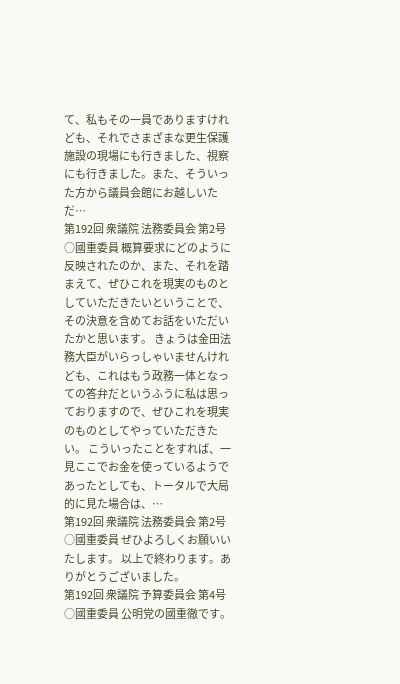て、私もその一員でありますけれども、それでさまざまな更生保護施設の現場にも行きました、視察にも行きました。また、そういった方から議員会館にお越しいただ…
第192回 衆議院 法務委員会 第2号
○國重委員 概算要求にどのように反映されたのか、また、それを踏まえて、ぜひこれを現実のものとしていただきたいということで、その決意を含めてお話をいただいたかと思います。 きょうは金田法務大臣がいらっしゃいませんけれども、これはもう政務一体となっての答弁だというふうに私は思っておりますので、ぜひこれを現実のものとしてやっていただきたい。 こういったことをすれば、一見ここでお金を使っているようであったとしても、トータルで大局的に見た場合は、…
第192回 衆議院 法務委員会 第2号
○國重委員 ぜひよろしくお願いいたします。 以上で終わります。ありがとうございました。
第192回 衆議院 予算委員会 第4号
○國重委員 公明党の國重徹です。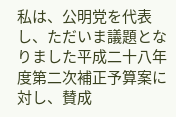私は、公明党を代表し、ただいま議題となりました平成二十八年度第二次補正予算案に対し、賛成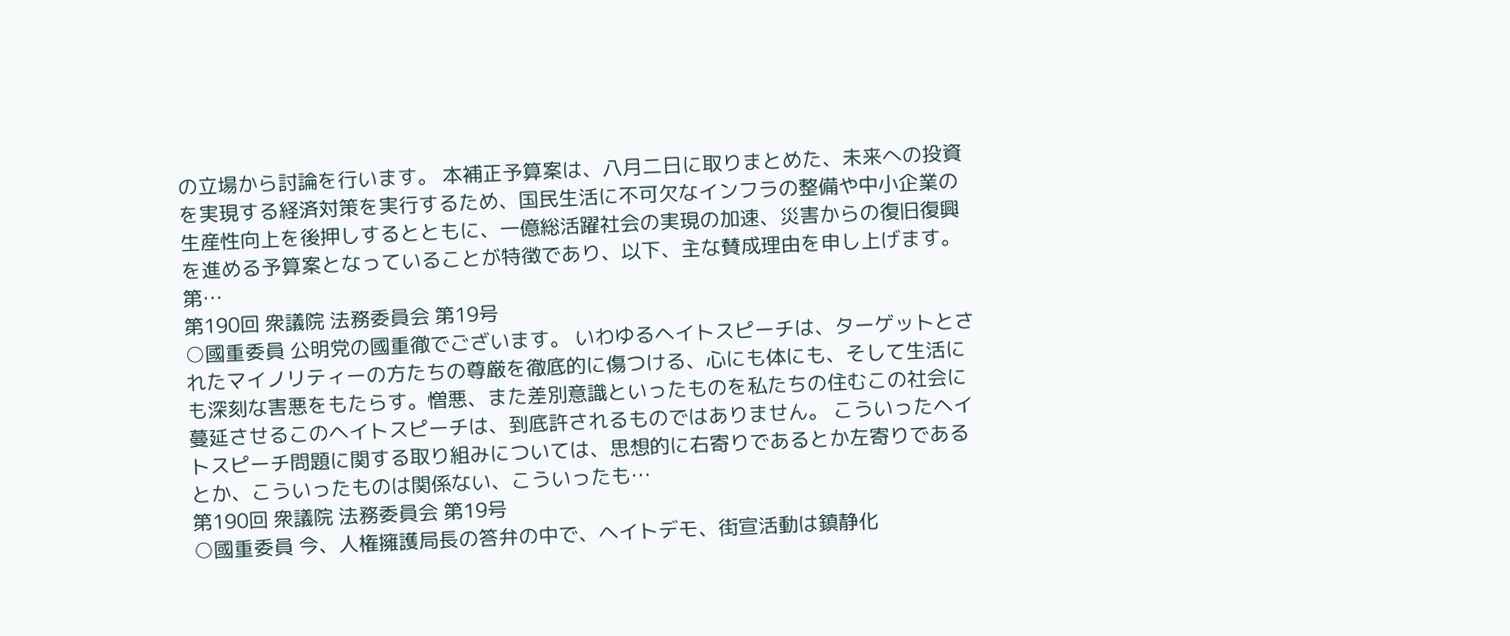の立場から討論を行います。 本補正予算案は、八月二日に取りまとめた、未来への投資を実現する経済対策を実行するため、国民生活に不可欠なインフラの整備や中小企業の生産性向上を後押しするとともに、一億総活躍社会の実現の加速、災害からの復旧復興を進める予算案となっていることが特徴であり、以下、主な賛成理由を申し上げます。 第…
第190回 衆議院 法務委員会 第19号
○國重委員 公明党の國重徹でございます。 いわゆるヘイトスピーチは、ターゲットとされたマイノリティーの方たちの尊厳を徹底的に傷つける、心にも体にも、そして生活にも深刻な害悪をもたらす。憎悪、また差別意識といったものを私たちの住むこの社会に蔓延させるこのヘイトスピーチは、到底許されるものではありません。 こういったヘイトスピーチ問題に関する取り組みについては、思想的に右寄りであるとか左寄りであるとか、こういったものは関係ない、こういったも…
第190回 衆議院 法務委員会 第19号
○國重委員 今、人権擁護局長の答弁の中で、ヘイトデモ、街宣活動は鎮静化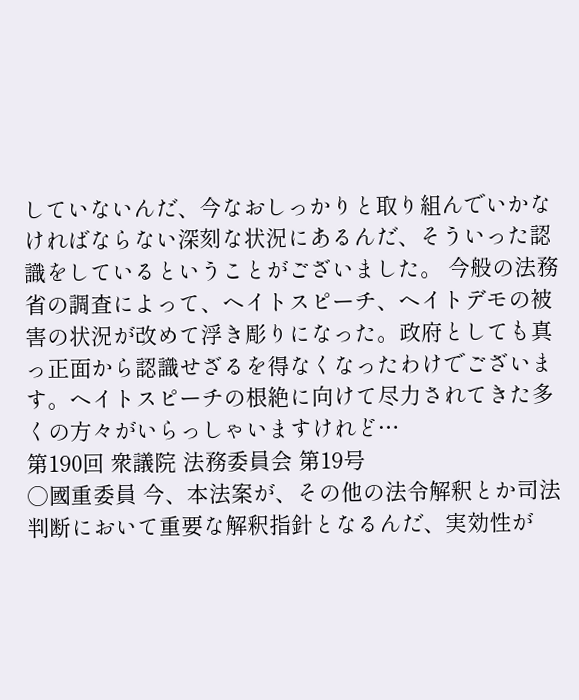していないんだ、今なおしっかりと取り組んでいかなければならない深刻な状況にあるんだ、そういった認識をしているということがございました。 今般の法務省の調査によって、ヘイトスピーチ、ヘイトデモの被害の状況が改めて浮き彫りになった。政府としても真っ正面から認識せざるを得なくなったわけでございます。ヘイトスピーチの根絶に向けて尽力されてきた多くの方々がいらっしゃいますけれど…
第190回 衆議院 法務委員会 第19号
○國重委員 今、本法案が、その他の法令解釈とか司法判断において重要な解釈指針となるんだ、実効性が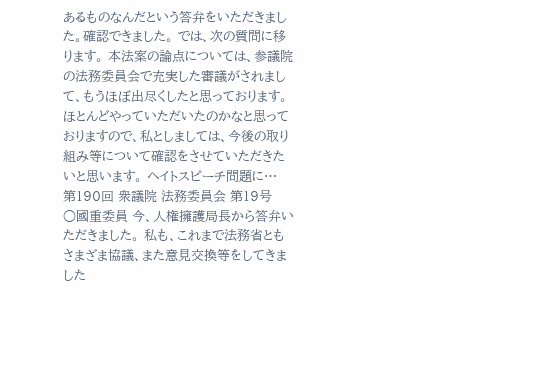あるものなんだという答弁をいただきました。確認できました。 では、次の質問に移ります。 本法案の論点については、参議院の法務委員会で充実した審議がされまして、もうほぼ出尽くしたと思っております。ほとんどやっていただいたのかなと思っておりますので、私としましては、今後の取り組み等について確認をさせていただきたいと思います。 ヘイトスピーチ問題に…
第190回 衆議院 法務委員会 第19号
○國重委員 今、人権擁護局長から答弁いただきました。 私も、これまで法務省ともさまざま協議、また意見交換等をしてきました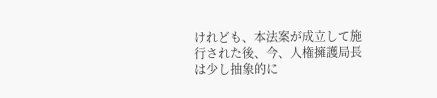けれども、本法案が成立して施行された後、今、人権擁護局長は少し抽象的に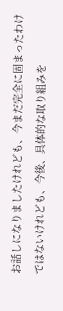お話しになりましたけれども、今まだ完全に固まったわけではないけれども、今後、具体的な取り組みを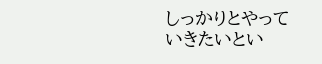しっかりとやっていきたいとい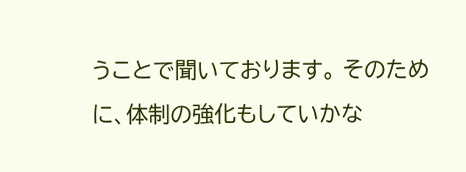うことで聞いております。 そのために、体制の強化もしていかな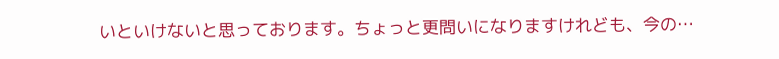いといけないと思っております。ちょっと更問いになりますけれども、今の…